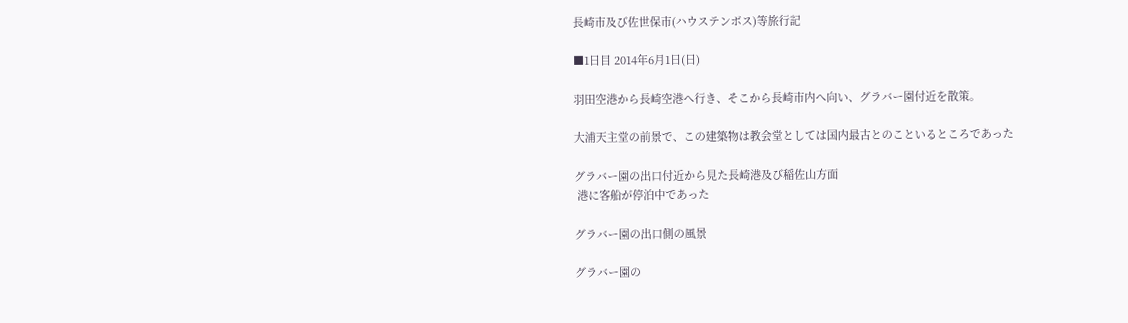長崎市及び佐世保市(ハウステンボス)等旅行記

■1日目 2014年6月1日(日)

羽田空港から長崎空港へ行き、そこから長崎市内へ向い、グラバー園付近を散策。

大浦天主堂の前景で、この建築物は教会堂としては国内最古とのこといるところであった

グラバー園の出口付近から見た長崎港及び稲佐山方面
 港に客船が停泊中であった

グラバー園の出口側の風景

グラバー園の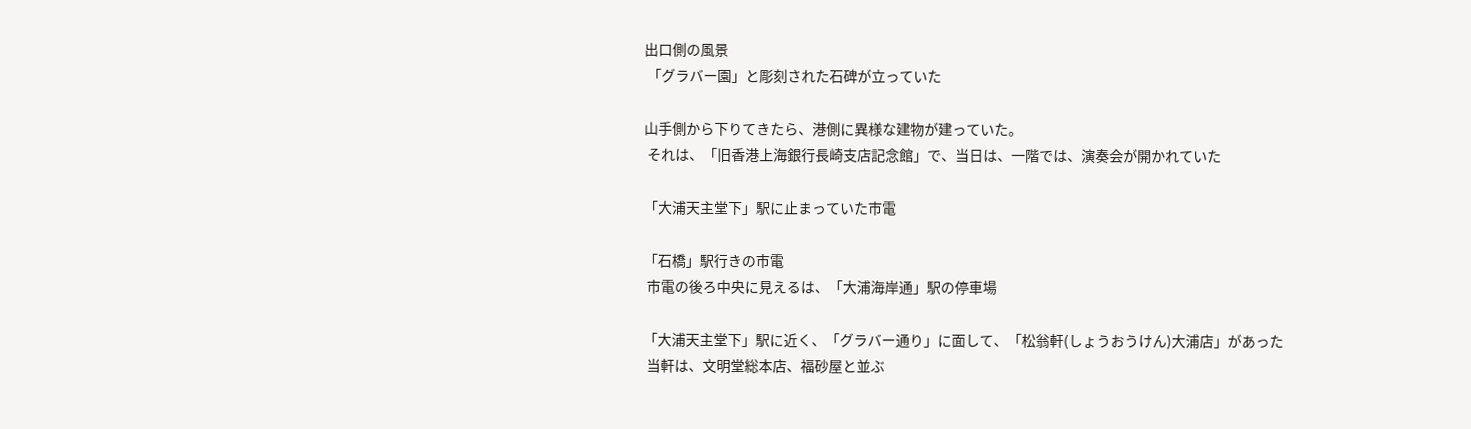出口側の風景
 「グラバー園」と彫刻された石碑が立っていた

山手側から下りてきたら、港側に異様な建物が建っていた。
 それは、「旧香港上海銀行長崎支店記念館」で、当日は、一階では、演奏会が開かれていた

「大浦天主堂下」駅に止まっていた市電

「石橋」駅行きの市電
 市電の後ろ中央に見えるは、「大浦海岸通」駅の停車場

「大浦天主堂下」駅に近く、「グラバー通り」に面して、「松翁軒(しょうおうけん)大浦店」があった
 当軒は、文明堂総本店、福砂屋と並ぶ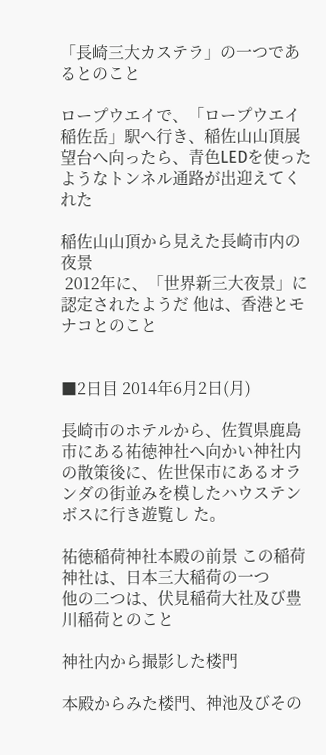「長崎三大カステラ」の一つであるとのこと

ロープウエイで、「ロープウエイ稲佐岳」駅へ行き、稲佐山山頂展望台へ向ったら、青色LEDを使ったようなトンネル通路が出迎えてくれた

稲佐山山頂から見えた長崎市内の夜景
 2012年に、「世界新三大夜景」に認定されたようだ 他は、香港とモナコとのこと


■2日目 2014年6月2日(月)

長崎市のホテルから、佐賀県鹿島市にある祐徳神社へ向かい神社内の散策後に、佐世保市にあるオランダの街並みを模したハウステンボスに行き遊覧し た。

祐徳稲荷神社本殿の前景 この稲荷神社は、日本三大稲荷の一つ
他の二つは、伏見稲荷大社及び豊川稲荷とのこと

神社内から撮影した楼門

本殿からみた楼門、神池及びその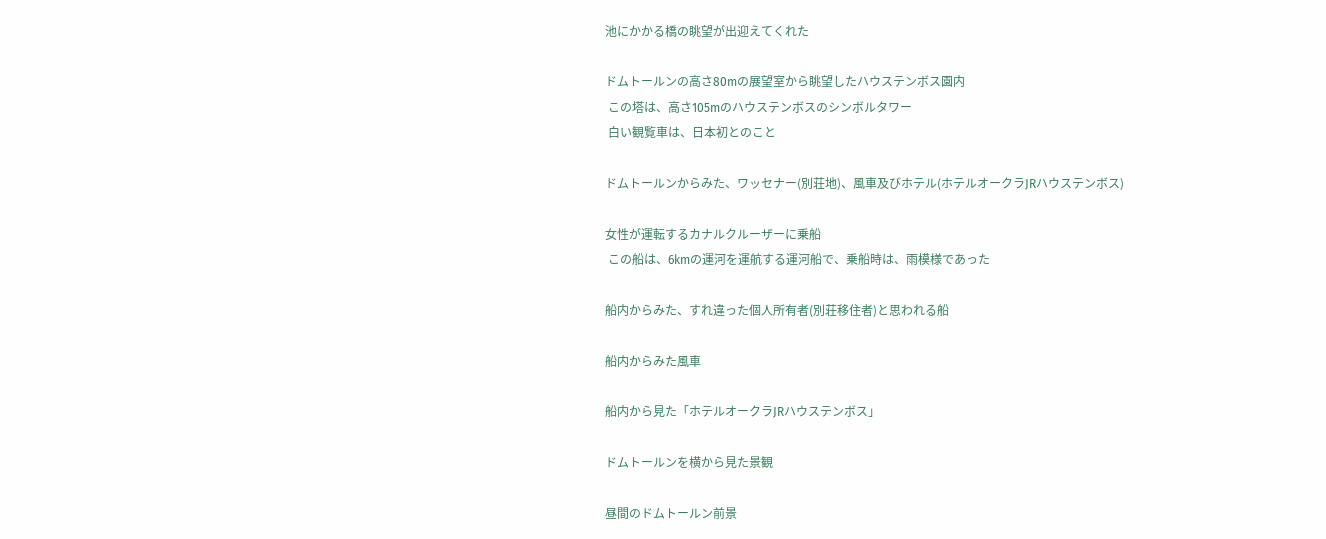池にかかる橋の眺望が出迎えてくれた

ドムトールンの高さ80mの展望室から眺望したハウステンボス園内
 この塔は、高さ105mのハウステンボスのシンボルタワー
 白い観覧車は、日本初とのこと

ドムトールンからみた、ワッセナー(別荘地)、風車及びホテル(ホテルオークラJRハウステンボス)

女性が運転するカナルクルーザーに乗船
 この船は、6kmの運河を運航する運河船で、乗船時は、雨模様であった

船内からみた、すれ違った個人所有者(別荘移住者)と思われる船

船内からみた風車

船内から見た「ホテルオークラJRハウステンボス」

ドムトールンを横から見た景観

昼間のドムトールン前景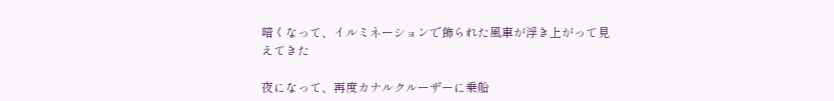暗くなって、イルミネーションで飾られた風車が浮き上がって見えてきた

夜になって、再度カナルクルーザーに乗船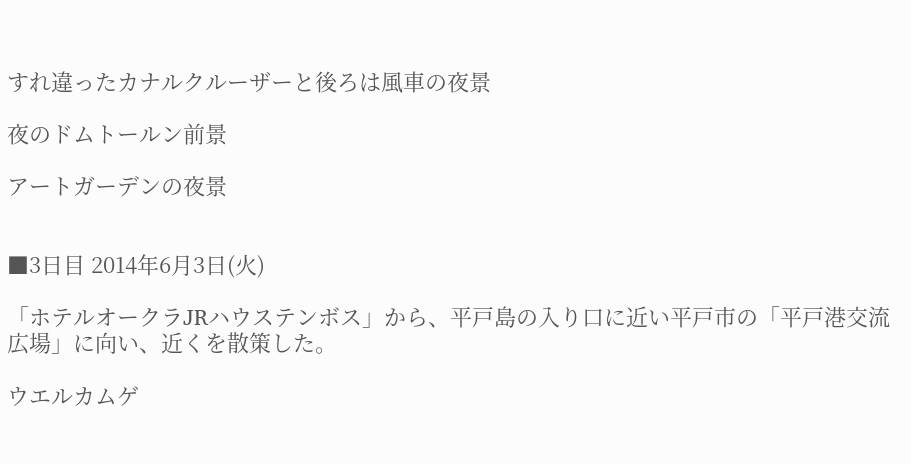すれ違ったカナルクルーザーと後ろは風車の夜景

夜のドムトールン前景

アートガーデンの夜景


■3日目 2014年6月3日(火)

「ホテルオークラJRハウステンボス」から、平戸島の入り口に近い平戸市の「平戸港交流広場」に向い、近くを散策した。

ウエルカムゲ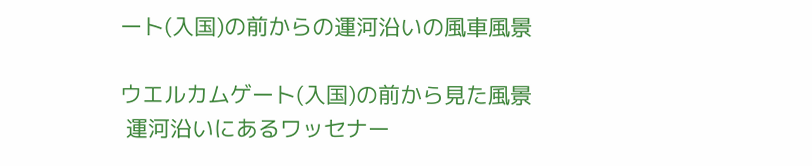ート(入国)の前からの運河沿いの風車風景

ウエルカムゲート(入国)の前から見た風景
 運河沿いにあるワッセナー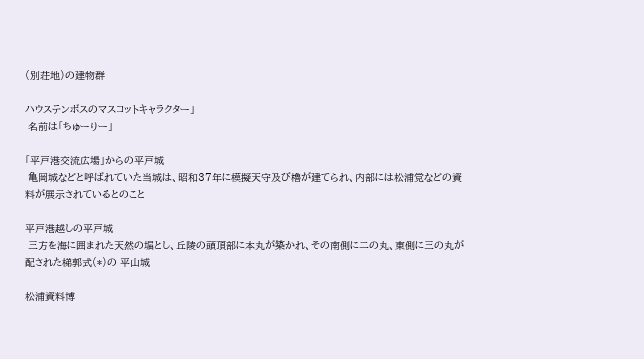(別荘地)の建物群

ハウステンボスのマスコットキャラクター」
 名前は「ちゅーりー」

「平戸港交流広場」からの平戸城
 亀岡城などと呼ばれていた当城は、昭和37年に模擬天守及び櫓が建てられ、内部には松浦党などの資料が展示されているとのこと

平戸港越しの平戸城
 三方を海に囲まれた天然の堀とし、丘陵の頭頂部に本丸が築かれ、その南側に二の丸、東側に三の丸が配された梯郭式(*)の 平山城

松浦資料博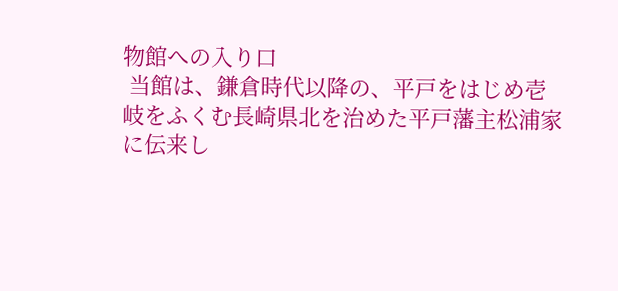物館への入り口
 当館は、鎌倉時代以降の、平戸をはじめ壱岐をふくむ長崎県北を治めた平戸藩主松浦家に伝来し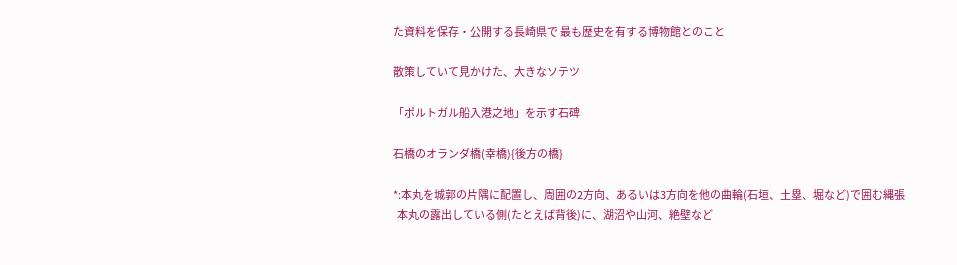た資料を保存・公開する長崎県で 最も歴史を有する博物館とのこと

散策していて見かけた、大きなソテツ

「ポルトガル船入港之地」を示す石碑

石橋のオランダ橋(幸橋){後方の橋}

*:本丸を城郭の片隅に配置し、周囲の2方向、あるいは3方向を他の曲輪(石垣、土塁、堀など)で囲む縄張
  本丸の露出している側(たとえば背後)に、湖沼や山河、絶壁など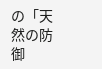の「天然の防御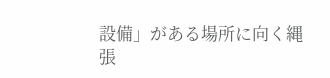設備」がある場所に向く縄張